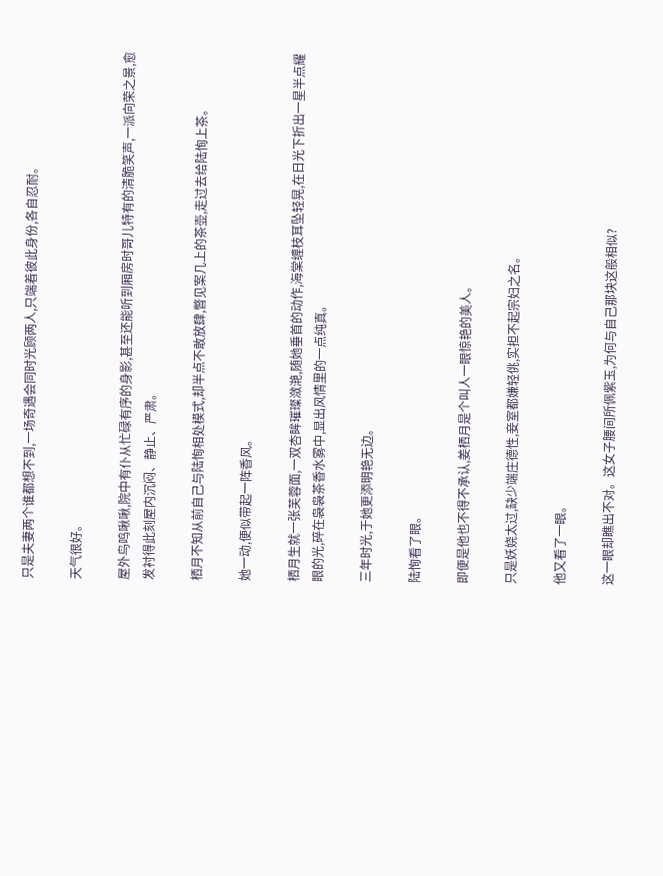只是夫妻两个谁都想不到,一场奇遇会同时光顾两人,只端着彼此身份,各自忍耐。

天气很好。

屋外鸟鸣啾啾,院中有仆从忙碌有序的身影,甚至还能听到厢房时哥儿特有的清脆笑声,一派向荣之景,愈发衬得此刻屋内沉闷、静止、严肃。

栖月不知从前自己与陆恂相处模式,却半点不敢放肆,瞥见案几上的茶壶,走过去给陆恂上茶。

她一动,便似带起一阵香风。

栖月生就一张芙蓉面,一双杏眸璀璨潋滟,随她垂首的动作,海棠缠枝耳坠轻晃,在日光下折出一星半点耀眼的光,碎在袅袅茶香水雾中,显出风情里的一点纯真。

三年时光,于她更添明艳无边。

陆恂看了眼。

即便是他也不得不承认,姜栖月是个叫人一眼惊艳的美人。

只是妖娆太过,缺少端庄德性,妾室都嫌轻佻,实担不起宗妇之名。

他又看了一眼。

这一眼却瞧出不对。这女子腰间所佩紫玉,为何与自己那块这般相似?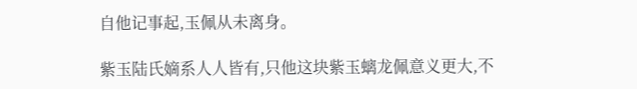自他记事起,玉佩从未离身。

紫玉陆氏嫡系人人皆有,只他这块紫玉螭龙佩意义更大,不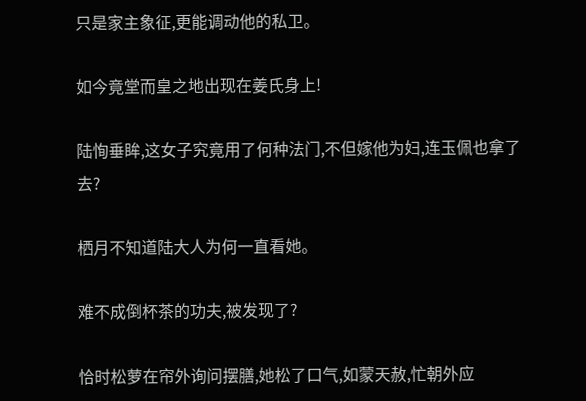只是家主象征,更能调动他的私卫。

如今竟堂而皇之地出现在姜氏身上!

陆恂垂眸,这女子究竟用了何种法门,不但嫁他为妇,连玉佩也拿了去?

栖月不知道陆大人为何一直看她。

难不成倒杯茶的功夫,被发现了?

恰时松萝在帘外询问摆膳,她松了口气,如蒙天赦,忙朝外应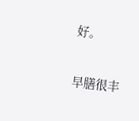好。

早膳很丰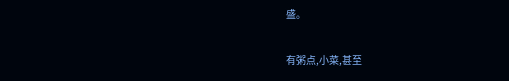盛。

有粥点,小菜,甚至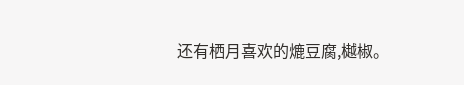还有栖月喜欢的熝豆腐,樾椒。